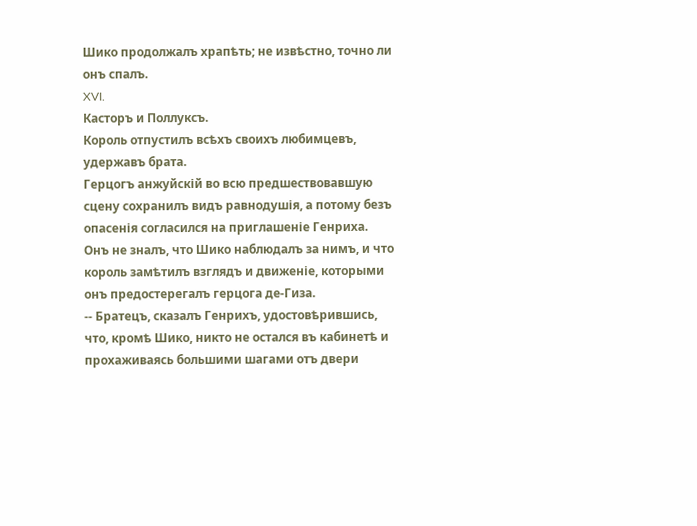Шико продолжалъ храпѣть; не извѣстно, точно ли онъ спалъ.
XVI.
Касторъ и Поллуксъ.
Король отпустилъ всѣхъ своихъ любимцевъ, удержавъ брата.
Герцогъ анжуйскій во всю предшествовавшую сцену сохранилъ видъ равнодушія, а потому безъ опасенія согласился на приглашеніе Генриха. Онъ не зналъ, что Шико наблюдалъ за нимъ, и что король замѣтилъ взглядъ и движеніе, которыми онъ предостерегалъ герцога де-Гиза.
-- Братецъ, сказалъ Генрихъ, удостовѣрившись, что, кромѣ Шико, никто не остался въ кабинетѣ и прохаживаясь большими шагами отъ двери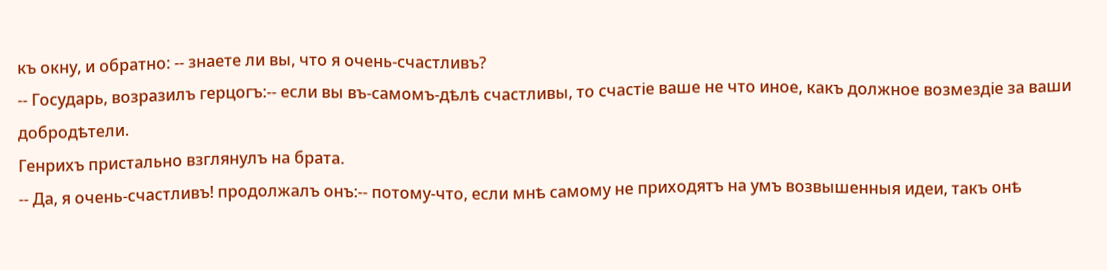къ окну, и обратно: -- знаете ли вы, что я очень-счастливъ?
-- Государь, возразилъ герцогъ:-- если вы въ-самомъ-дѣлѣ счастливы, то счастіе ваше не что иное, какъ должное возмездіе за ваши добродѣтели.
Генрихъ пристально взглянулъ на брата.
-- Да, я очень-счастливъ! продолжалъ онъ:-- потому-что, если мнѣ самому не приходятъ на умъ возвышенныя идеи, такъ онѣ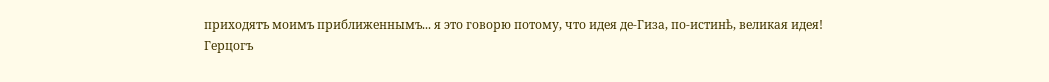приходятъ моимъ приближеннымъ... я это говорю потому, что идея де-Гиза, по-истинѣ, великая идея!
Герцогъ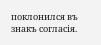поклонился въ знакъ согласія.